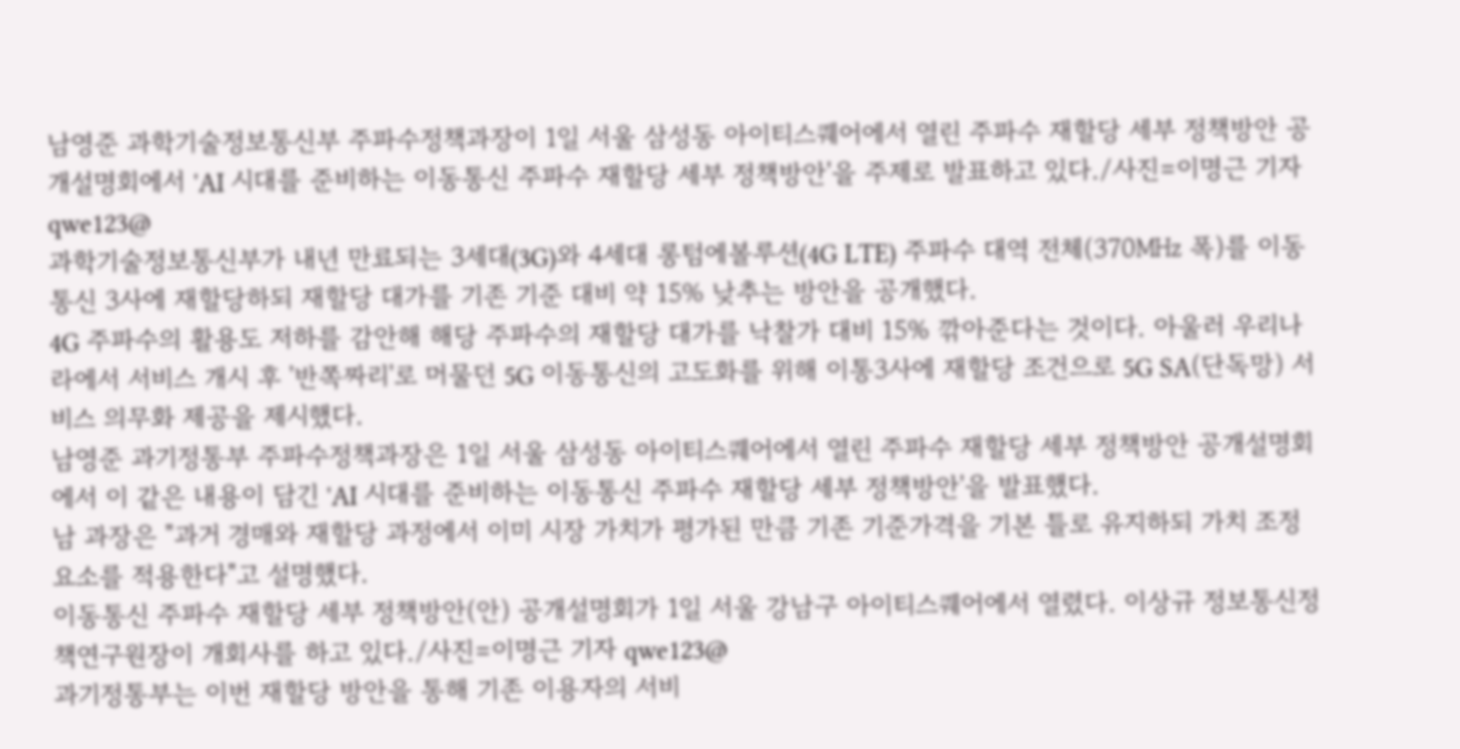남영준 과학기술정보통신부 주파수정책과장이 1일 서울 삼성동 아이티스퀘어에서 열린 주파수 재할당 세부 정책방안 공개설명회에서 'AI 시대를 준비하는 이동통신 주파수 재할당 세부 정책방안'을 주제로 발표하고 있다./사진=이명근 기자 qwe123@
과학기술정보통신부가 내년 만료되는 3세대(3G)와 4세대 롱텀에볼루션(4G LTE) 주파수 대역 전체(370㎒ 폭)를 이동통신 3사에 재할당하되 재할당 대가를 기존 기준 대비 약 15% 낮추는 방안을 공개했다.
4G 주파수의 활용도 저하를 감안해 해당 주파수의 재할당 대가를 낙찰가 대비 15% 깎아준다는 것이다. 아울러 우리나라에서 서비스 개시 후 '반쪽짜리'로 머물던 5G 이동통신의 고도화를 위해 이통3사에 재할당 조건으로 5G SA(단독망) 서비스 의무화 제공을 제시했다.
남영준 과기정통부 주파수정책과장은 1일 서울 삼성동 아이티스퀘어에서 열린 주파수 재할당 세부 정책방안 공개설명회에서 이 같은 내용이 담긴 'AI 시대를 준비하는 이동통신 주파수 재할당 세부 정책방안'을 발표했다.
남 과장은 "과거 경매와 재할당 과정에서 이미 시장 가치가 평가된 만큼 기존 기준가격을 기본 틀로 유지하되 가치 조정 요소를 적용한다"고 설명했다.
이동통신 주파수 재할당 세부 정책방안(안) 공개설명회가 1일 서울 강남구 아이티스퀘어에서 열렸다. 이상규 정보통신정책연구원장이 개회사를 하고 있다./사진=이명근 기자 qwe123@
과기정통부는 이번 재할당 방안을 통해 기존 이용자의 서비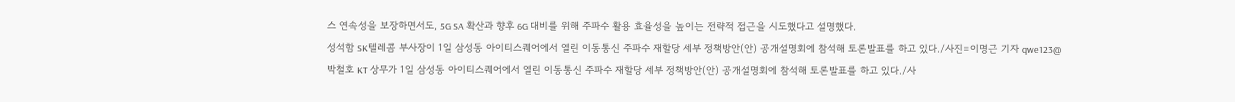스 연속성을 보장하면서도, 5G SA 확산과 향후 6G 대비를 위해 주파수 활용 효율성을 높이는 전략적 접근을 시도했다고 설명했다.
성석함 SK텔레콤 부사장이 1일 삼성동 아이티스퀘어에서 열린 이동통신 주파수 재할당 세부 정책방안(안) 공개설명회에 참석해 토론발표를 하고 있다./사진=이명근 기자 qwe123@
박철호 KT 상무가 1일 삼성동 아이티스퀘어에서 열린 이동통신 주파수 재할당 세부 정책방안(안) 공개설명회에 참석해 토론발표를 하고 있다./사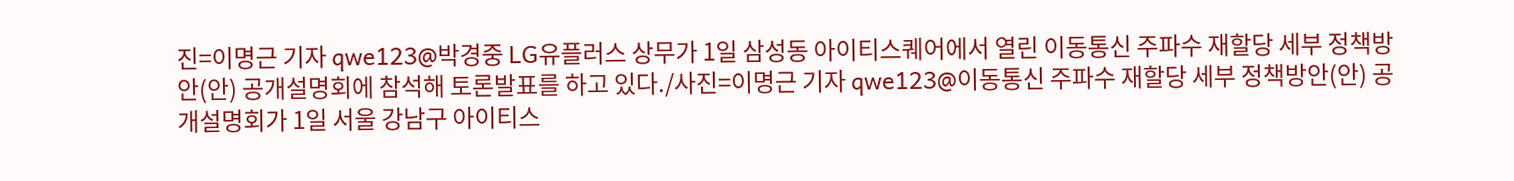진=이명근 기자 qwe123@박경중 LG유플러스 상무가 1일 삼성동 아이티스퀘어에서 열린 이동통신 주파수 재할당 세부 정책방안(안) 공개설명회에 참석해 토론발표를 하고 있다./사진=이명근 기자 qwe123@이동통신 주파수 재할당 세부 정책방안(안) 공개설명회가 1일 서울 강남구 아이티스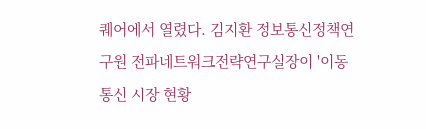퀘어에서 열렸다. 김지환 정보통신정책연구원 전파네트워크전략연구실장이 '이동통신 시장 현황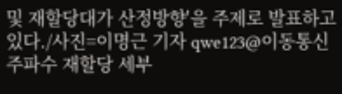및 재할당대가 산정방향'을 주제로 발표하고 있다./사진=이명근 기자 qwe123@이동통신 주파수 재할당 세부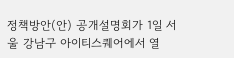정책방안(안) 공개설명회가 1일 서울 강남구 아이티스퀘어에서 열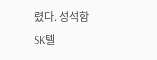렸다. 성석함 SK텔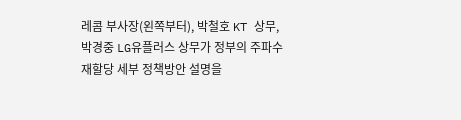레콤 부사장(왼쪽부터), 박철호 KT 상무, 박경중 LG유플러스 상무가 정부의 주파수 재할당 세부 정책방안 설명을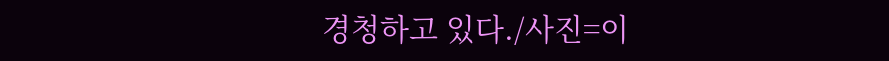경청하고 있다./사진=이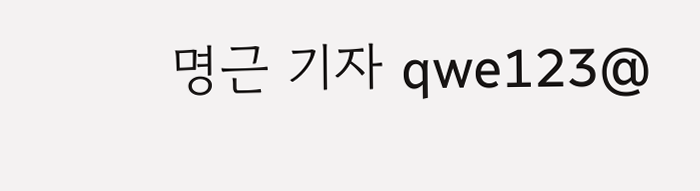명근 기자 qwe123@